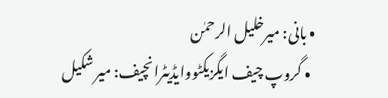• بانی: میرخلیل الرحمٰن
  • گروپ چیف ایگزیکٹووایڈیٹرانچیف: میر شکیل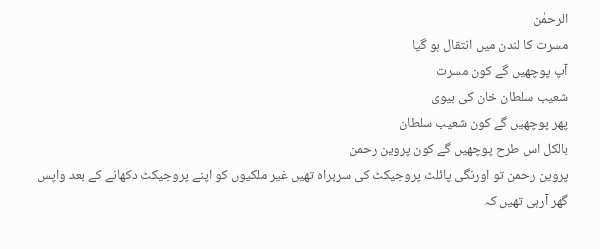الرحمٰن
مسرت کا لندن میں انتقال ہو گیا
آپ پوچھیں گے کون مسرت
شعیب سلطان خان کی بیوی
پھر پوچھیں گے کون شعیب سلطان
بالکل اس طرح پوچھیں گے کون پروین رحمن
پروین رحمن تو اورنگی پائلٹ پروجیکٹ کی سربراہ تھیں غیر ملکیوں کو اپنے پروجیکٹ دکھانے کے بعد واپس گھر آرہی تھیں کہ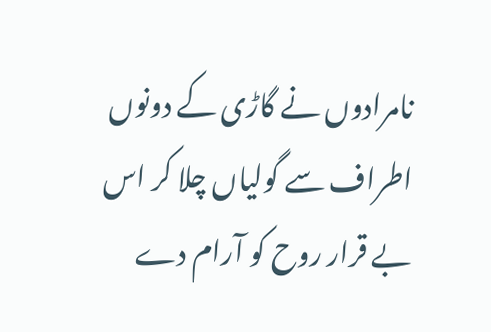نامرادوں نے گاڑی کے دونوں اطراف سے گولیاں چلا کر اس بے قرار روح کو آرام دے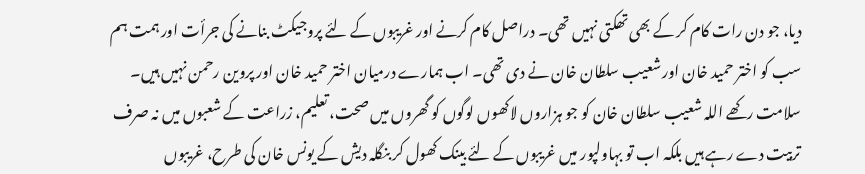دیا، جو دن رات کام کر کے بھی تھکتی نہیں تھی۔ دراصل کام کرنے اور غریبوں کے لئے پروجیکٹ بنانے کی جرأت اور ہمت ہم سب کو اختر حمید خان اور شعیب سلطان خان نے دی تھی۔ اب ہمارے درمیان اختر حمید خان اور پروین رحمن نہیں ہیں۔ سلامت رکھے اللہ شعیب سلطان خان کو جو ہزاروں لاکھوں لوگوں کو گھروں میں صحت، تعلیم، زراعت کے شعبوں میں نہ صرف تربیت دے رہے ہیں بلکہ اب تو بہاولپور میں غریبوں کے لئے بینک کھول کر بنگلہ دیش کے یونس خان کی طرح، غریبوں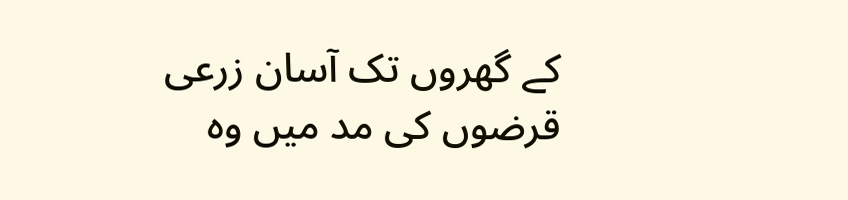کے گھروں تک آسان زرعی قرضوں کی مد میں وہ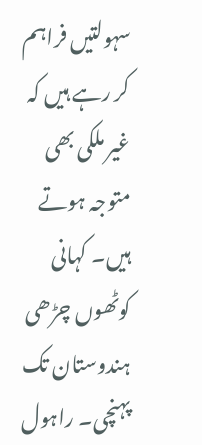سہولتیں فراہم کر رہے ہیں کہ غیر ملکی بھی متوجہ ہوتے ہیں۔ کہانی کوٹھوں چڑھی ہندوستان تک پہنچی۔ راہول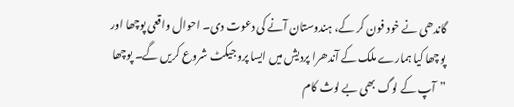گاندھی نے خود فون کر کے، ہندوستان آنے کی دعوت دی۔ احوال واقعی پوچھا اور پوچھا کیا ہمارے ملک کے آندھرا پردیش میں ایسا پروجیکٹ شروع کریں گے۔ پوچھا ”آپ کے لوگ بھی بے لوث کام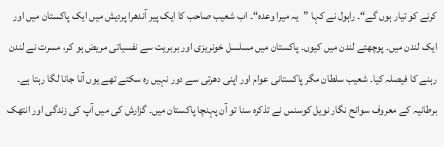کرنے کو تیار ہوں گے“۔ راہول نے کہا ”یہ میرا وعدہ“۔ اب شعیب صاحب کا ایک پیر آندھرا پردیش میں ایک پاکستان میں اور ایک لندن میں۔ پوچھئے لندن میں کیوں۔ پاکستان میں مسلسل خونریزی اور بربریت سے نفسیاتی مریض ہو کر، مسرت نے لندن رہنے کا فیصلہ کیا۔ شعیب سلطان مگر پاکستانی عوام اور اپنی دھرتی سے دور نہیں رہ سکتے تھے یوں آنا جانا لگا رہتا ہے۔
برطانیہ کے معروف سوانح نگار نویل کوسنس نے تذکرہ سنا تو آن پہنچا پاکستان میں۔ گزارش کی میں آپ کی زندگی اور انتھک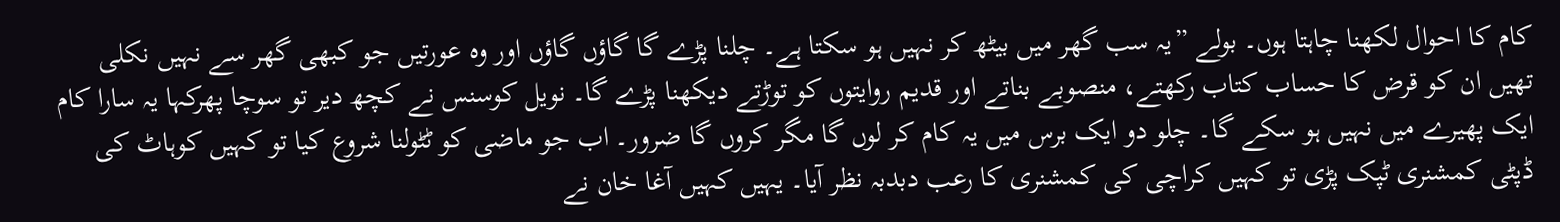کام کا احوال لکھنا چاہتا ہوں۔ بولے ”یہ سب گھر میں بیٹھ کر نہیں ہو سکتا ہے۔ چلنا پڑے گا گاؤں گاؤں اور وہ عورتیں جو کبھی گھر سے نہیں نکلی تھیں ان کو قرض کا حساب کتاب رکھتے، منصوبے بناتے اور قدیم روایتوں کو توڑتے دیکھنا پڑے گا۔ نویل کوسنس نے کچھ دیر تو سوچا پھرکہا یہ سارا کام ایک پھیرے میں نہیں ہو سکے گا۔ چلو دو ایک برس میں یہ کام کر لوں گا مگر کروں گا ضرور۔ اب جو ماضی کو ٹٹولنا شروع کیا تو کہیں کوہاٹ کی ڈپٹی کمشنری ٹپک پڑی تو کہیں کراچی کی کمشنری کا رعب دبدبہ نظر آیا۔ یہیں کہیں آغا خان نے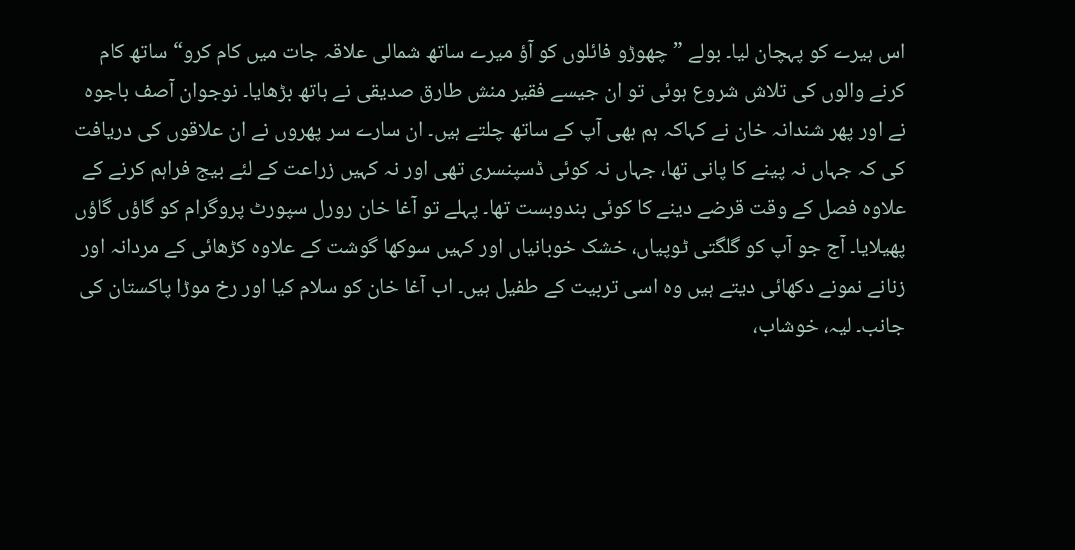اس ہیرے کو پہچان لیا۔ بولے ”چھوڑو فائلوں کو آؤ میرے ساتھ شمالی علاقہ جات میں کام کرو“ ساتھ کام کرنے والوں کی تلاش شروع ہوئی تو ان جیسے فقیر منش طارق صدیقی نے ہاتھ بڑھایا۔ نوجوان آصف باجوہ نے اور پھر شندانہ خان نے کہاکہ ہم بھی آپ کے ساتھ چلتے ہیں۔ ان سارے سر پھروں نے ان علاقوں کی دریافت کی کہ جہاں نہ پینے کا پانی تھا، جہاں نہ کوئی ڈسپنسری تھی اور نہ کہیں زراعت کے لئے بیج فراہم کرنے کے علاوہ فصل کے وقت قرضے دینے کا کوئی بندوبست تھا۔ پہلے تو آغا خان رورل سپورٹ پروگرام کو گاؤں گاؤں پھیلایا۔ آج جو آپ کو گلگتی ٹوپیاں، خشک خوبانیاں اور کہیں سوکھا گوشت کے علاوہ کڑھائی کے مردانہ اور زنانے نمونے دکھائی دیتے ہیں وہ اسی تربیت کے طفیل ہیں۔ اب آغا خان کو سلام کیا اور رخ موڑا پاکستان کی جانب۔ لیہ، خوشاب،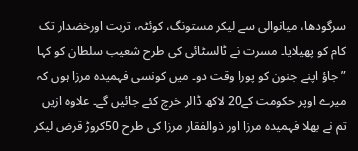سرگودھا، میانوالی سے لیکر مستونگ، کوئٹہ، تربت اورخضدار تک کام کو پھیلایا۔ مسرت نے ٹالسٹائی کی طرح شعیب سلطان کو کہا ”جاؤ اپنے جنون کو پورا وقت دو۔ میں کونسی فہمیدہ مرزا ہوں کہ میرے اوپر حکومت کے20 لاکھ ڈالر خرچ کئے جائیں گے۔ علاوہ ازیں تم نے بھلا فہمیدہ مرزا اور ذوالفقار مرزا کی طرح 50کروڑ قرض لیکر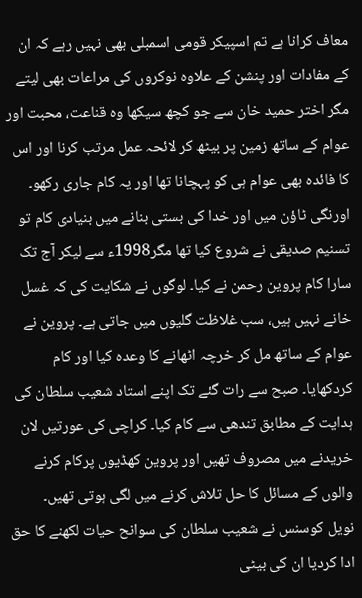معاف کرانا ہے تم اسپیکر قومی اسمبلی بھی نہیں رہے کہ ان کے مفادات اور پنشن کے علاوہ نوکروں کی مراعات بھی لیتے مگر اختر حمید خان سے جو کچھ سیکھا وہ قناعت، محبت اور عوام کے ساتھ زمین پر بیٹھ کر لائحہ عمل مرتب کرنا اور اس کا فائدہ بھی عوام ہی کو پہچانا تھا اور یہ کام جاری رکھو۔
اورنگی ٹاؤن میں اور خدا کی بستی بنانے میں بنیادی کام تو تسنیم صدیقی نے شروع کیا تھا مگر1998ء سے لیکر آج تک سارا کام پروین رحمن نے کیا۔ لوگوں نے شکایت کی کہ غسل خانے نہیں ہیں، سب غلاظت گلیوں میں جاتی ہے۔ پروین نے عوام کے ساتھ مل کر خرچہ اٹھانے کا وعدہ کیا اور کام کردکھایا۔ صبح سے رات گئے تک اپنے استاد شعیب سلطان کی ہدایت کے مطابق تندھی سے کام کیا۔ کراچی کی عورتیں لان خریدنے میں مصروف تھیں اور پروین کھڈیوں پرکام کرنے والوں کے مسائل کا حل تلاش کرنے میں لگی ہوتی تھیں۔
نویل کوسنس نے شعیب سلطان کی سوانح حیات لکھنے کا حق ادا کردیا ان کی بیٹی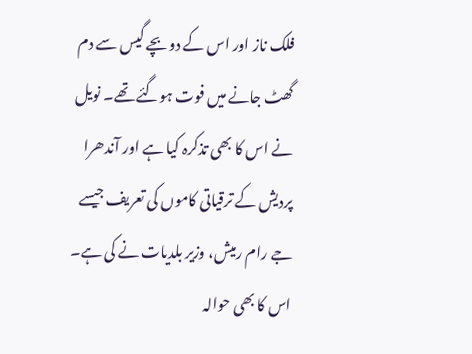فلک ناز اور اس کے دوبچے گیس سے دم گھٹ جانے میں فوت ہوگئے تھے۔ نویل نے اس کا بھی تذکرہ کیا ہے اور آندھرا پردیش کے ترقیاتی کاموں کی تعریف جیسے جے رام رمیش، وزیر بلدیات نے کی ہے۔ اس کا بھی حوالہ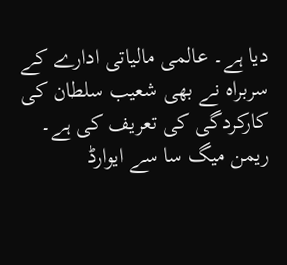دیا ہے۔ عالمی مالیاتی ادارے کے سربراہ نے بھی شعیب سلطان کی کارکردگی کی تعریف کی ہے۔ ریمن میگ سا سے ایوارڈ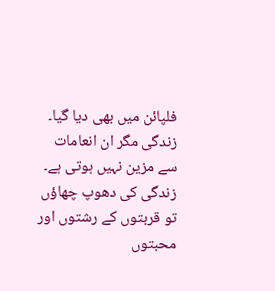فلپائن میں بھی دیا گیا۔
زندگی مگر ان انعامات سے مزین نہیں ہوتی ہے۔ زندگی کی دھوپ چھاؤں تو قربتوں کے رشتوں اور محبتوں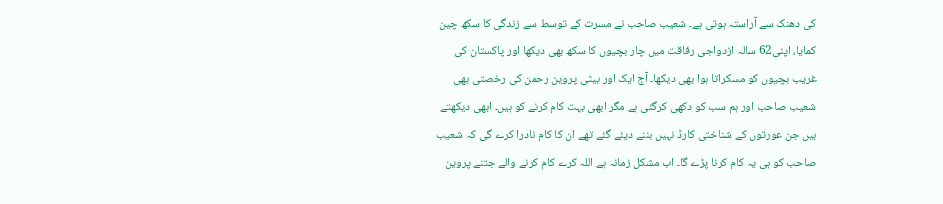کی دھنک سے آراستہ ہوتی ہے۔ شعیب صاحب نے مسرت کے توسط سے زندگی کا سکھ چین کمایا، اپنی62 سالہ ازدواجی رفاقت میں چار بچیوں کا سکھ بھی دیکھا اور پاکستان کی غریب بچیوں کو مسکراتا ہوا بھی دیکھا۔ آج ایک اور بیٹی پروین رحمن کی رخصتی بھی شعیب صاحب اور ہم سب کو دکھی کرگئی ہے مگر ابھی بہت کام کرنے کو ہیں۔ ابھی دیکھتے ہیں جن عورتوں کے شناختی کارڈ نہیں بننے دیئے گئے تھے ان کا کام نادرا کرے گی کہ شعیب صاحب کو ہی یہ کام کرنا پڑے گا۔ اب مشکل زمانہ ہے اللہ کرے کام کرنے والے جتنے پروین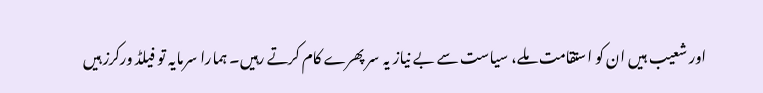اور شعیب ہیں ان کو استقامت ملے، سیاست سے بے نیاز یہ سر پھرے کام کرتے رہیں۔ ہمارا سرمایہ تو فیلڈ ورکرز ہیں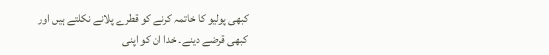کبھی پولیو کا خاتمہ کرنے کو قطرے پلانے نکلتے ہیں اور کبھی قرضے دینے۔ خدا ان کو اپنی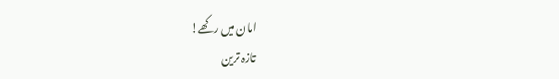امان میں رکھے!
تازہ ترین